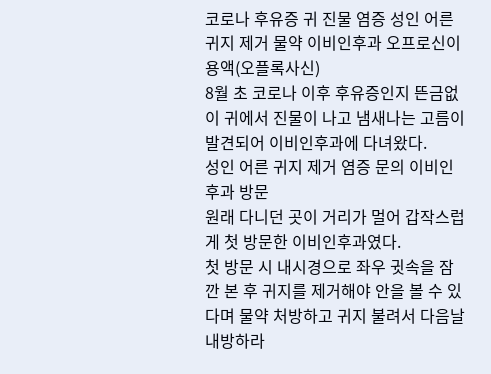코로나 후유증 귀 진물 염증 성인 어른 귀지 제거 물약 이비인후과 오프로신이용액(오플록사신)
8월 초 코로나 이후 후유증인지 뜬금없이 귀에서 진물이 나고 냄새나는 고름이 발견되어 이비인후과에 다녀왔다.
성인 어른 귀지 제거 염증 문의 이비인후과 방문
원래 다니던 곳이 거리가 멀어 갑작스럽게 첫 방문한 이비인후과였다.
첫 방문 시 내시경으로 좌우 귓속을 잠깐 본 후 귀지를 제거해야 안을 볼 수 있다며 물약 처방하고 귀지 불려서 다음날 내방하라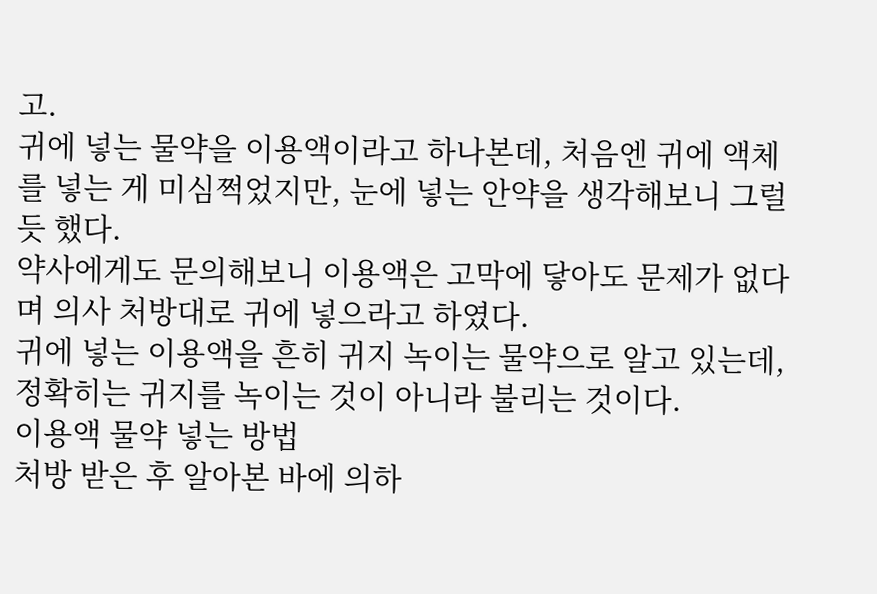고.
귀에 넣는 물약을 이용액이라고 하나본데, 처음엔 귀에 액체를 넣는 게 미심쩍었지만, 눈에 넣는 안약을 생각해보니 그럴 듯 했다.
약사에게도 문의해보니 이용액은 고막에 닿아도 문제가 없다며 의사 처방대로 귀에 넣으라고 하였다.
귀에 넣는 이용액을 흔히 귀지 녹이는 물약으로 알고 있는데, 정확히는 귀지를 녹이는 것이 아니라 불리는 것이다.
이용액 물약 넣는 방법
처방 받은 후 알아본 바에 의하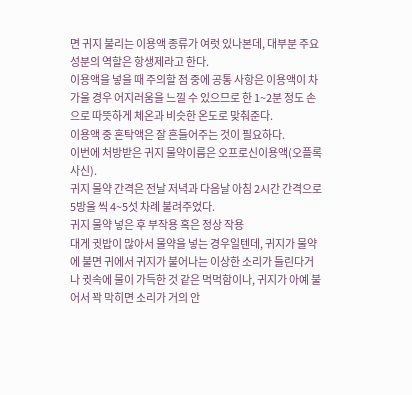면 귀지 불리는 이용액 종류가 여럿 있나본데, 대부분 주요 성분의 역할은 항생제라고 한다.
이용액을 넣을 때 주의할 점 중에 공통 사항은 이용액이 차가울 경우 어지러움을 느낄 수 있으므로 한 1~2분 정도 손으로 따뜻하게 체온과 비슷한 온도로 맞춰준다.
이용액 중 혼탁액은 잘 흔들어주는 것이 필요하다.
이번에 처방받은 귀지 물약이름은 오프로신이용액(오플록사신).
귀지 물약 간격은 전날 저녁과 다음날 아침 2시간 간격으로 5방울 씩 4~5섯 차례 불려주었다.
귀지 물약 넣은 후 부작용 혹은 정상 작용
대게 귓밥이 많아서 물약을 넣는 경우일텐데, 귀지가 물약에 불면 귀에서 귀지가 불어나는 이상한 소리가 들린다거나 귓속에 물이 가득한 것 같은 먹먹함이나, 귀지가 아예 불어서 꽉 막히면 소리가 거의 안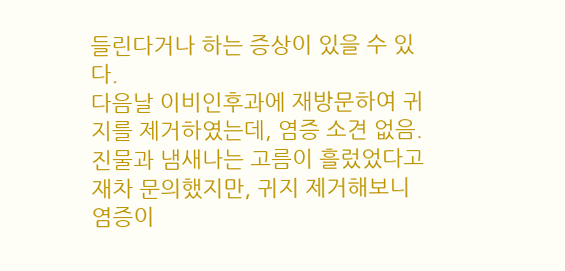들린다거나 하는 증상이 있을 수 있다.
다음날 이비인후과에 재방문하여 귀지를 제거하였는데, 염증 소견 없음.
진물과 냄새나는 고름이 흘렀었다고 재차 문의했지만, 귀지 제거해보니 염증이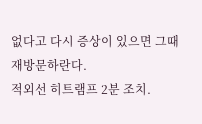없다고 다시 증상이 있으면 그때 재방문하란다.
적외선 히트램프 2분 조치.